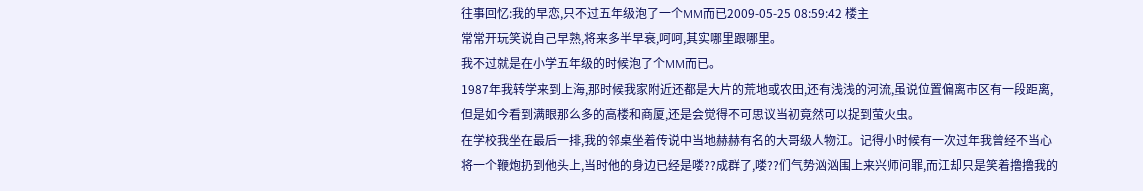往事回忆:我的早恋,只不过五年级泡了一个MM而已2009-05-25 08:59:42 楼主
常常开玩笑说自己早熟,将来多半早衰,呵呵,其实哪里跟哪里。
我不过就是在小学五年级的时候泡了个MM而已。
1987年我转学来到上海,那时候我家附近还都是大片的荒地或农田,还有浅浅的河流,虽说位置偏离市区有一段距离,但是如今看到满眼那么多的高楼和商厦,还是会觉得不可思议当初竟然可以捉到萤火虫。
在学校我坐在最后一排,我的邻桌坐着传说中当地赫赫有名的大哥级人物江。记得小时候有一次过年我曾经不当心将一个鞭炮扔到他头上,当时他的身边已经是喽??成群了,喽??们气势汹汹围上来兴师问罪,而江却只是笑着撸撸我的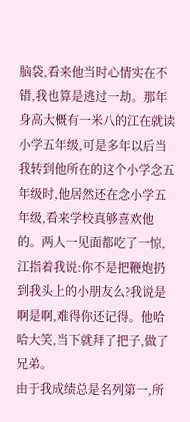脑袋,看来他当时心情实在不错,我也算是逃过一劫。那年身高大概有一米八的江在就读小学五年级,可是多年以后当我转到他所在的这个小学念五年级时,他居然还在念小学五年级,看来学校真够喜欢他的。两人一见面都吃了一惊,江指着我说:你不是把鞭炮扔到我头上的小朋友么?我说是啊是啊,难得你还记得。他哈哈大笑,当下就拜了把子,做了兄弟。
由于我成绩总是名列第一,所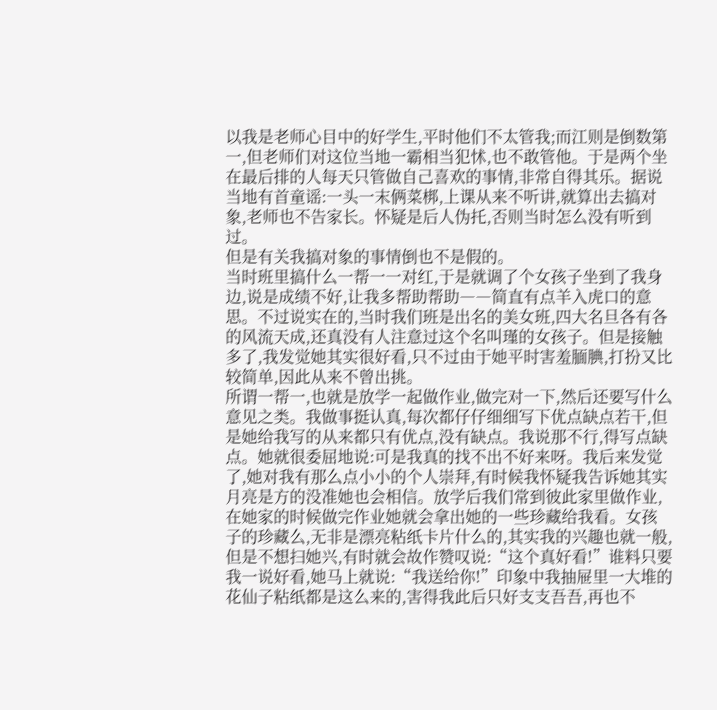以我是老师心目中的好学生,平时他们不太管我;而江则是倒数第一,但老师们对这位当地一霸相当犯怵,也不敢管他。于是两个坐在最后排的人每天只管做自己喜欢的事情,非常自得其乐。据说当地有首童谣:一头一末俩菜梆,上课从来不听讲,就算出去搞对象,老师也不告家长。怀疑是后人伪托,否则当时怎么没有听到过。
但是有关我搞对象的事情倒也不是假的。
当时班里搞什么一帮一一对红,于是就调了个女孩子坐到了我身边,说是成绩不好,让我多帮助帮助――简直有点羊入虎口的意思。不过说实在的,当时我们班是出名的美女班,四大名旦各有各的风流天成,还真没有人注意过这个名叫瑾的女孩子。但是接触多了,我发觉她其实很好看,只不过由于她平时害羞腼腆,打扮又比较简单,因此从来不曾出挑。
所谓一帮一,也就是放学一起做作业,做完对一下,然后还要写什么意见之类。我做事挺认真,每次都仔仔细细写下优点缺点若干,但是她给我写的从来都只有优点,没有缺点。我说那不行,得写点缺点。她就很委屈地说:可是我真的找不出不好来呀。我后来发觉了,她对我有那么点小小的个人崇拜,有时候我怀疑我告诉她其实月亮是方的没准她也会相信。放学后我们常到彼此家里做作业,在她家的时候做完作业她就会拿出她的一些珍藏给我看。女孩子的珍藏么,无非是漂亮粘纸卡片什么的,其实我的兴趣也就一般,但是不想扫她兴,有时就会故作赞叹说:“这个真好看!”谁料只要我一说好看,她马上就说:“我送给你!”印象中我抽屉里一大堆的花仙子粘纸都是这么来的,害得我此后只好支支吾吾,再也不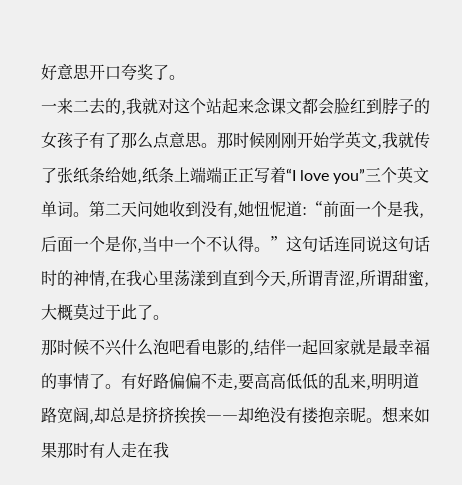好意思开口夸奖了。
一来二去的,我就对这个站起来念课文都会脸红到脖子的女孩子有了那么点意思。那时候刚刚开始学英文,我就传了张纸条给她,纸条上端端正正写着“I love you”三个英文单词。第二天问她收到没有,她忸怩道:“前面一个是我,后面一个是你,当中一个不认得。”这句话连同说这句话时的神情,在我心里荡漾到直到今天,所谓青涩,所谓甜蜜,大概莫过于此了。
那时候不兴什么泡吧看电影的,结伴一起回家就是最幸福的事情了。有好路偏偏不走,要高高低低的乱来,明明道路宽阔,却总是挤挤挨挨――却绝没有搂抱亲昵。想来如果那时有人走在我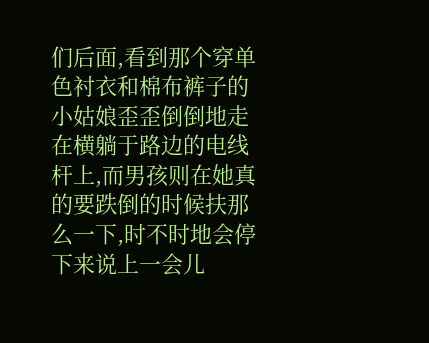们后面,看到那个穿单色衬衣和棉布裤子的小姑娘歪歪倒倒地走在横躺于路边的电线杆上,而男孩则在她真的要跌倒的时候扶那么一下,时不时地会停下来说上一会儿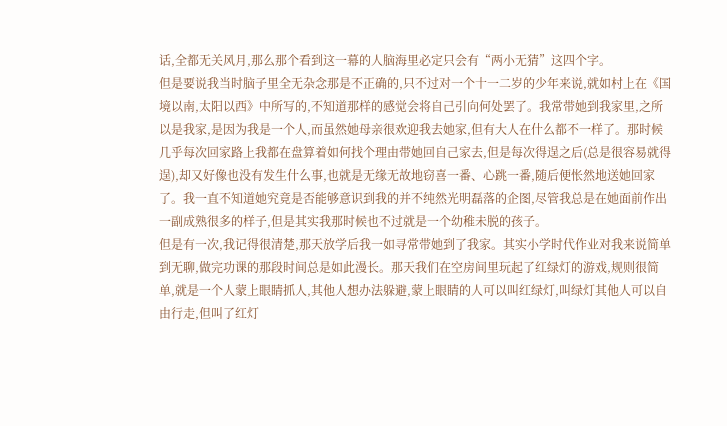话,全都无关风月,那么那个看到这一幕的人脑海里必定只会有“两小无猜”这四个字。
但是要说我当时脑子里全无杂念那是不正确的,只不过对一个十一二岁的少年来说,就如村上在《国境以南,太阳以西》中所写的,不知道那样的感觉会将自己引向何处罢了。我常带她到我家里,之所以是我家,是因为我是一个人,而虽然她母亲很欢迎我去她家,但有大人在什么都不一样了。那时候几乎每次回家路上我都在盘算着如何找个理由带她回自己家去,但是每次得逞之后(总是很容易就得逞),却又好像也没有发生什么事,也就是无缘无故地窃喜一番、心跳一番,随后便怅然地送她回家了。我一直不知道她究竟是否能够意识到我的并不纯然光明磊落的企图,尽管我总是在她面前作出一副成熟很多的样子,但是其实我那时候也不过就是一个幼稚未脱的孩子。
但是有一次,我记得很清楚,那天放学后我一如寻常带她到了我家。其实小学时代作业对我来说简单到无聊,做完功课的那段时间总是如此漫长。那天我们在空房间里玩起了红绿灯的游戏,规则很简单,就是一个人蒙上眼睛抓人,其他人想办法躲避,蒙上眼睛的人可以叫红绿灯,叫绿灯其他人可以自由行走,但叫了红灯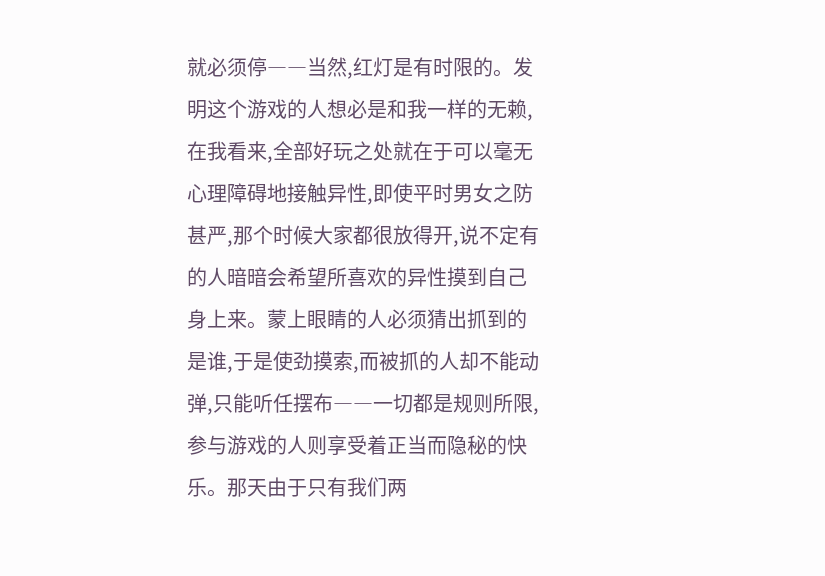就必须停――当然,红灯是有时限的。发明这个游戏的人想必是和我一样的无赖,在我看来,全部好玩之处就在于可以毫无心理障碍地接触异性,即使平时男女之防甚严,那个时候大家都很放得开,说不定有的人暗暗会希望所喜欢的异性摸到自己身上来。蒙上眼睛的人必须猜出抓到的是谁,于是使劲摸索,而被抓的人却不能动弹,只能听任摆布――一切都是规则所限,参与游戏的人则享受着正当而隐秘的快乐。那天由于只有我们两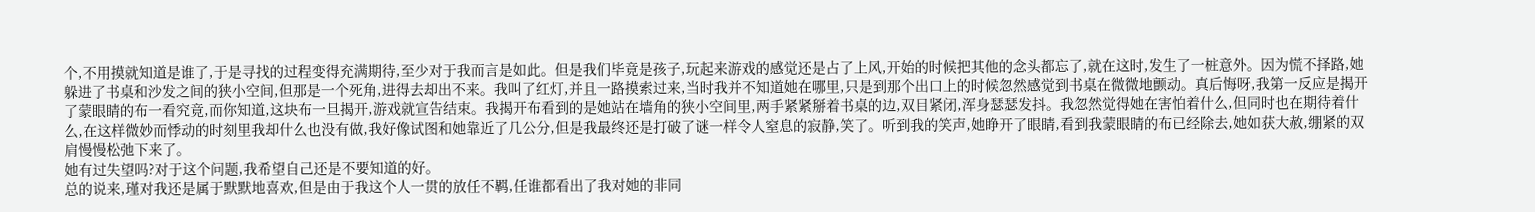个,不用摸就知道是谁了,于是寻找的过程变得充满期待,至少对于我而言是如此。但是我们毕竟是孩子,玩起来游戏的感觉还是占了上风,开始的时候把其他的念头都忘了,就在这时,发生了一桩意外。因为慌不择路,她躲进了书桌和沙发之间的狭小空间,但那是一个死角,进得去却出不来。我叫了红灯,并且一路摸索过来,当时我并不知道她在哪里,只是到那个出口上的时候忽然感觉到书桌在微微地颤动。真后悔呀,我第一反应是揭开了蒙眼睛的布一看究竟,而你知道,这块布一旦揭开,游戏就宣告结束。我揭开布看到的是她站在墙角的狭小空间里,两手紧紧掰着书桌的边,双目紧闭,浑身瑟瑟发抖。我忽然觉得她在害怕着什么,但同时也在期待着什么,在这样微妙而悸动的时刻里我却什么也没有做,我好像试图和她靠近了几公分,但是我最终还是打破了谜一样令人窒息的寂静,笑了。听到我的笑声,她睁开了眼睛,看到我蒙眼睛的布已经除去,她如获大赦,绷紧的双肩慢慢松弛下来了。
她有过失望吗?对于这个问题,我希望自己还是不要知道的好。
总的说来,瑾对我还是属于默默地喜欢,但是由于我这个人一贯的放任不羁,任谁都看出了我对她的非同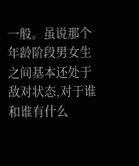一般。虽说那个年龄阶段男女生之间基本还处于敌对状态,对于谁和谁有什么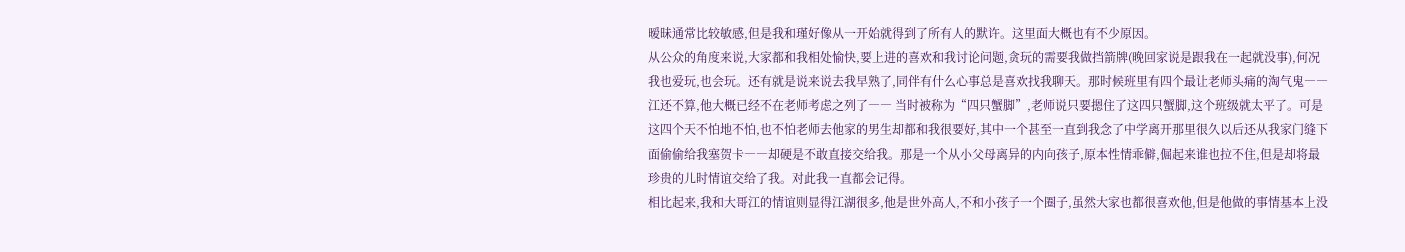暧昧通常比较敏感,但是我和瑾好像从一开始就得到了所有人的默许。这里面大概也有不少原因。
从公众的角度来说,大家都和我相处愉快,要上进的喜欢和我讨论问题,贪玩的需要我做挡箭牌(晚回家说是跟我在一起就没事),何况我也爱玩,也会玩。还有就是说来说去我早熟了,同伴有什么心事总是喜欢找我聊天。那时候班里有四个最让老师头痛的淘气鬼――江还不算,他大概已经不在老师考虑之列了―― 当时被称为“四只蟹脚”,老师说只要摁住了这四只蟹脚,这个班级就太平了。可是这四个天不怕地不怕,也不怕老师去他家的男生却都和我很要好,其中一个甚至一直到我念了中学离开那里很久以后还从我家门缝下面偷偷给我塞贺卡――却硬是不敢直接交给我。那是一个从小父母离异的内向孩子,原本性情乖僻,倔起来谁也拉不住,但是却将最珍贵的儿时情谊交给了我。对此我一直都会记得。
相比起来,我和大哥江的情谊则显得江湖很多,他是世外高人,不和小孩子一个圈子,虽然大家也都很喜欢他,但是他做的事情基本上没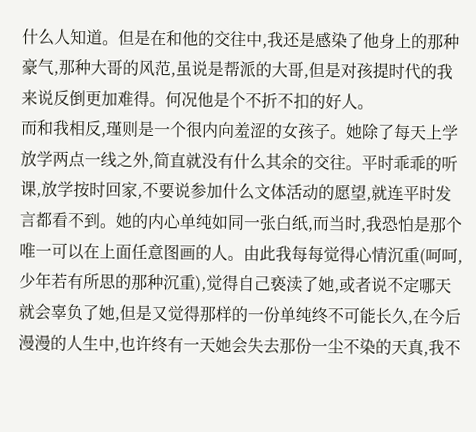什么人知道。但是在和他的交往中,我还是感染了他身上的那种豪气,那种大哥的风范,虽说是帮派的大哥,但是对孩提时代的我来说反倒更加难得。何况他是个不折不扣的好人。
而和我相反,瑾则是一个很内向羞涩的女孩子。她除了每天上学放学两点一线之外,简直就没有什么其余的交往。平时乖乖的听课,放学按时回家,不要说参加什么文体活动的愿望,就连平时发言都看不到。她的内心单纯如同一张白纸,而当时,我恐怕是那个唯一可以在上面任意图画的人。由此我每每觉得心情沉重(呵呵,少年若有所思的那种沉重),觉得自己亵渎了她,或者说不定哪天就会辜负了她,但是又觉得那样的一份单纯终不可能长久,在今后漫漫的人生中,也许终有一天她会失去那份一尘不染的天真,我不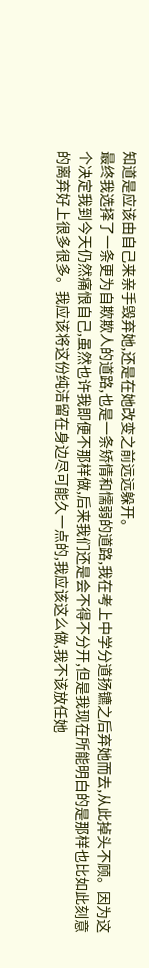知道是应该由自己来亲手毁弃她,还是在她改变之前远远躲开。
最终我选择了一条更为自欺欺人的道路,也是一条矫情和懦弱的道路,我在考上中学分道扬镳之后弃她而去,从此掉头不顾。因为这个决定我到今天仍然痛恨自己,虽然也许我即便不那样做,后来我们还是会不得不分开,但是我现在所能明白的是那样也比如此刻意的离弃好上很多很多。我应该将这份纯洁留在身边尽可能久一点的,我应该这么做,我不该放任她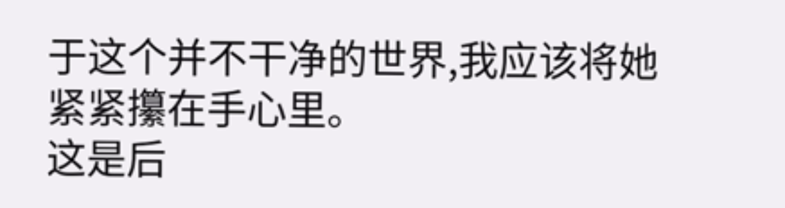于这个并不干净的世界,我应该将她紧紧攥在手心里。
这是后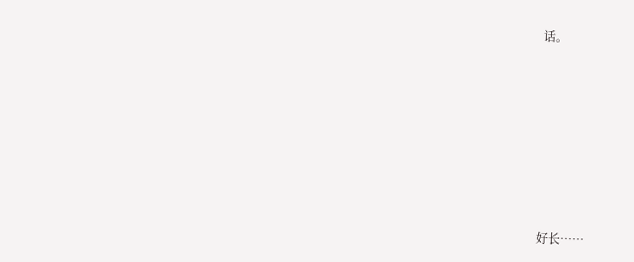话。










好长……